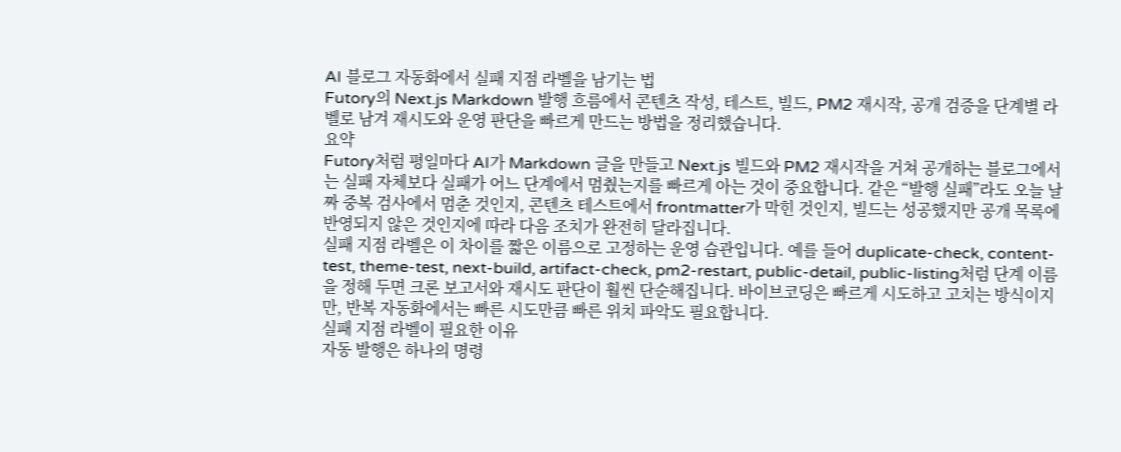AI 블로그 자동화에서 실패 지점 라벨을 남기는 법
Futory의 Next.js Markdown 발행 흐름에서 콘텐츠 작성, 테스트, 빌드, PM2 재시작, 공개 검증을 단계별 라벨로 남겨 재시도와 운영 판단을 빠르게 만드는 방법을 정리했습니다.
요약
Futory처럼 평일마다 AI가 Markdown 글을 만들고 Next.js 빌드와 PM2 재시작을 거쳐 공개하는 블로그에서는 실패 자체보다 실패가 어느 단계에서 멈췄는지를 빠르게 아는 것이 중요합니다. 같은 “발행 실패”라도 오늘 날짜 중복 검사에서 멈춘 것인지, 콘텐츠 테스트에서 frontmatter가 막힌 것인지, 빌드는 성공했지만 공개 목록에 반영되지 않은 것인지에 따라 다음 조치가 완전히 달라집니다.
실패 지점 라벨은 이 차이를 짧은 이름으로 고정하는 운영 습관입니다. 예를 들어 duplicate-check, content-test, theme-test, next-build, artifact-check, pm2-restart, public-detail, public-listing처럼 단계 이름을 정해 두면 크론 보고서와 재시도 판단이 훨씬 단순해집니다. 바이브코딩은 빠르게 시도하고 고치는 방식이지만, 반복 자동화에서는 빠른 시도만큼 빠른 위치 파악도 필요합니다.
실패 지점 라벨이 필요한 이유
자동 발행은 하나의 명령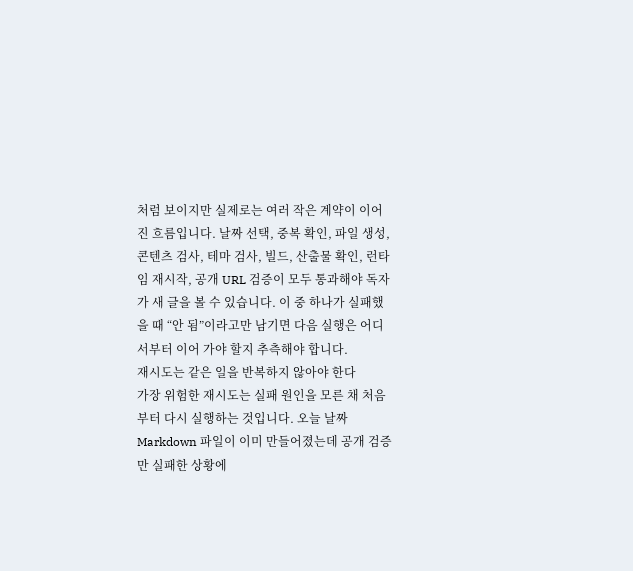처럼 보이지만 실제로는 여러 작은 계약이 이어진 흐름입니다. 날짜 선택, 중복 확인, 파일 생성, 콘텐츠 검사, 테마 검사, 빌드, 산출물 확인, 런타임 재시작, 공개 URL 검증이 모두 통과해야 독자가 새 글을 볼 수 있습니다. 이 중 하나가 실패했을 때 “안 됨”이라고만 남기면 다음 실행은 어디서부터 이어 가야 할지 추측해야 합니다.
재시도는 같은 일을 반복하지 않아야 한다
가장 위험한 재시도는 실패 원인을 모른 채 처음부터 다시 실행하는 것입니다. 오늘 날짜 Markdown 파일이 이미 만들어졌는데 공개 검증만 실패한 상황에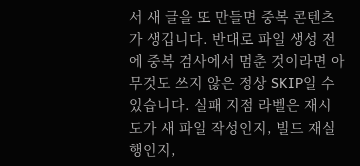서 새 글을 또 만들면 중복 콘텐츠가 생깁니다. 반대로 파일 생성 전에 중복 검사에서 멈춘 것이라면 아무것도 쓰지 않은 정상 SKIP일 수 있습니다. 실패 지점 라벨은 재시도가 새 파일 작성인지, 빌드 재실행인지,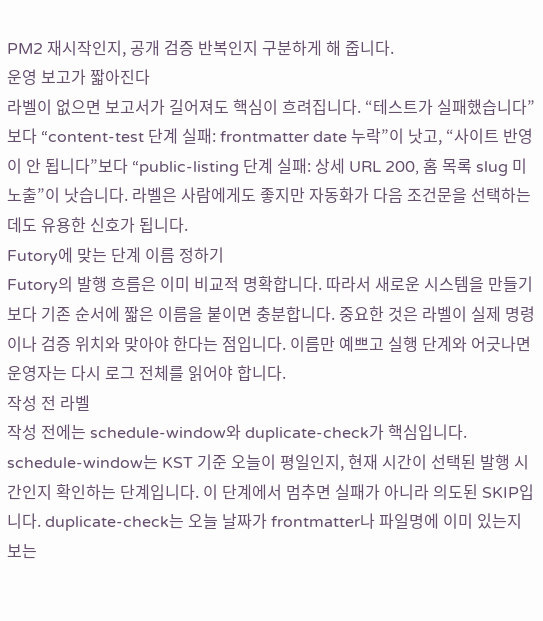PM2 재시작인지, 공개 검증 반복인지 구분하게 해 줍니다.
운영 보고가 짧아진다
라벨이 없으면 보고서가 길어져도 핵심이 흐려집니다. “테스트가 실패했습니다”보다 “content-test 단계 실패: frontmatter date 누락”이 낫고, “사이트 반영이 안 됩니다”보다 “public-listing 단계 실패: 상세 URL 200, 홈 목록 slug 미노출”이 낫습니다. 라벨은 사람에게도 좋지만 자동화가 다음 조건문을 선택하는 데도 유용한 신호가 됩니다.
Futory에 맞는 단계 이름 정하기
Futory의 발행 흐름은 이미 비교적 명확합니다. 따라서 새로운 시스템을 만들기보다 기존 순서에 짧은 이름을 붙이면 충분합니다. 중요한 것은 라벨이 실제 명령이나 검증 위치와 맞아야 한다는 점입니다. 이름만 예쁘고 실행 단계와 어긋나면 운영자는 다시 로그 전체를 읽어야 합니다.
작성 전 라벨
작성 전에는 schedule-window와 duplicate-check가 핵심입니다. schedule-window는 KST 기준 오늘이 평일인지, 현재 시간이 선택된 발행 시간인지 확인하는 단계입니다. 이 단계에서 멈추면 실패가 아니라 의도된 SKIP입니다. duplicate-check는 오늘 날짜가 frontmatter나 파일명에 이미 있는지 보는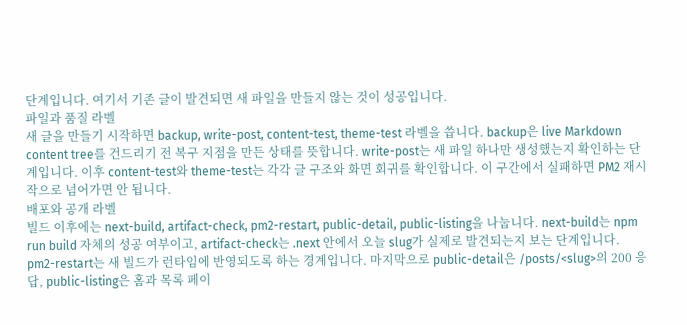단계입니다. 여기서 기존 글이 발견되면 새 파일을 만들지 않는 것이 성공입니다.
파일과 품질 라벨
새 글을 만들기 시작하면 backup, write-post, content-test, theme-test 라벨을 씁니다. backup은 live Markdown content tree를 건드리기 전 복구 지점을 만든 상태를 뜻합니다. write-post는 새 파일 하나만 생성했는지 확인하는 단계입니다. 이후 content-test와 theme-test는 각각 글 구조와 화면 회귀를 확인합니다. 이 구간에서 실패하면 PM2 재시작으로 넘어가면 안 됩니다.
배포와 공개 라벨
빌드 이후에는 next-build, artifact-check, pm2-restart, public-detail, public-listing을 나눕니다. next-build는 npm run build 자체의 성공 여부이고, artifact-check는 .next 안에서 오늘 slug가 실제로 발견되는지 보는 단계입니다. pm2-restart는 새 빌드가 런타임에 반영되도록 하는 경계입니다. 마지막으로 public-detail은 /posts/<slug>의 200 응답, public-listing은 홈과 목록 페이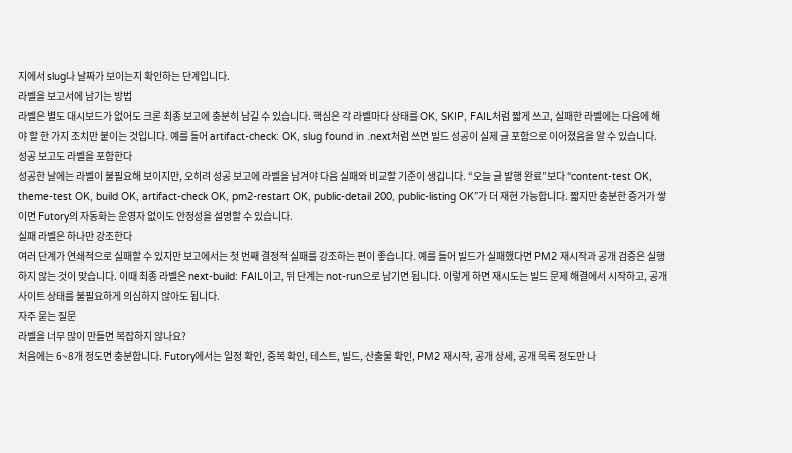지에서 slug나 날짜가 보이는지 확인하는 단계입니다.
라벨을 보고서에 남기는 방법
라벨은 별도 대시보드가 없어도 크론 최종 보고에 충분히 남길 수 있습니다. 핵심은 각 라벨마다 상태를 OK, SKIP, FAIL처럼 짧게 쓰고, 실패한 라벨에는 다음에 해야 할 한 가지 조치만 붙이는 것입니다. 예를 들어 artifact-check: OK, slug found in .next처럼 쓰면 빌드 성공이 실제 글 포함으로 이어졌음을 알 수 있습니다.
성공 보고도 라벨을 포함한다
성공한 날에는 라벨이 불필요해 보이지만, 오히려 성공 보고에 라벨을 남겨야 다음 실패와 비교할 기준이 생깁니다. “오늘 글 발행 완료”보다 “content-test OK, theme-test OK, build OK, artifact-check OK, pm2-restart OK, public-detail 200, public-listing OK”가 더 재현 가능합니다. 짧지만 충분한 증거가 쌓이면 Futory의 자동화는 운영자 없이도 안정성을 설명할 수 있습니다.
실패 라벨은 하나만 강조한다
여러 단계가 연쇄적으로 실패할 수 있지만 보고에서는 첫 번째 결정적 실패를 강조하는 편이 좋습니다. 예를 들어 빌드가 실패했다면 PM2 재시작과 공개 검증은 실행하지 않는 것이 맞습니다. 이때 최종 라벨은 next-build: FAIL이고, 뒤 단계는 not-run으로 남기면 됩니다. 이렇게 하면 재시도는 빌드 문제 해결에서 시작하고, 공개 사이트 상태를 불필요하게 의심하지 않아도 됩니다.
자주 묻는 질문
라벨을 너무 많이 만들면 복잡하지 않나요?
처음에는 6~8개 정도면 충분합니다. Futory에서는 일정 확인, 중복 확인, 테스트, 빌드, 산출물 확인, PM2 재시작, 공개 상세, 공개 목록 정도만 나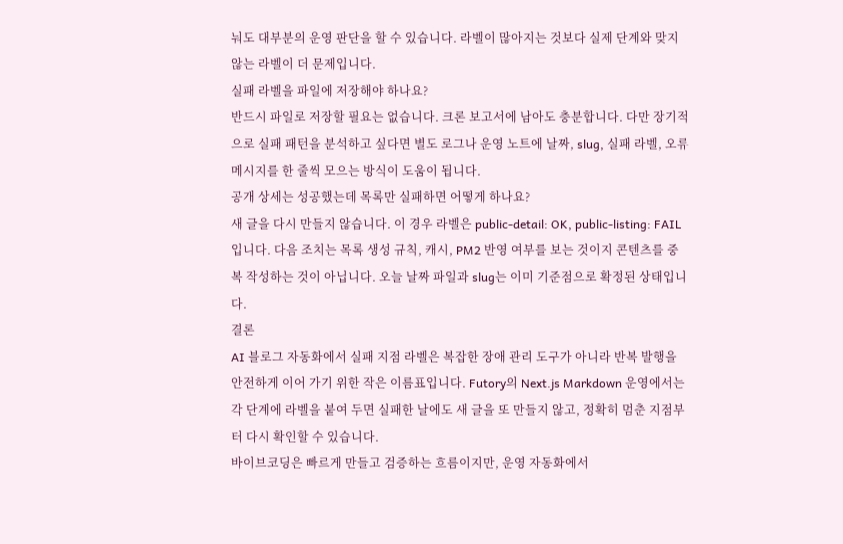눠도 대부분의 운영 판단을 할 수 있습니다. 라벨이 많아지는 것보다 실제 단계와 맞지 않는 라벨이 더 문제입니다.
실패 라벨을 파일에 저장해야 하나요?
반드시 파일로 저장할 필요는 없습니다. 크론 보고서에 남아도 충분합니다. 다만 장기적으로 실패 패턴을 분석하고 싶다면 별도 로그나 운영 노트에 날짜, slug, 실패 라벨, 오류 메시지를 한 줄씩 모으는 방식이 도움이 됩니다.
공개 상세는 성공했는데 목록만 실패하면 어떻게 하나요?
새 글을 다시 만들지 않습니다. 이 경우 라벨은 public-detail: OK, public-listing: FAIL입니다. 다음 조치는 목록 생성 규칙, 캐시, PM2 반영 여부를 보는 것이지 콘텐츠를 중복 작성하는 것이 아닙니다. 오늘 날짜 파일과 slug는 이미 기준점으로 확정된 상태입니다.
결론
AI 블로그 자동화에서 실패 지점 라벨은 복잡한 장애 관리 도구가 아니라 반복 발행을 안전하게 이어 가기 위한 작은 이름표입니다. Futory의 Next.js Markdown 운영에서는 각 단계에 라벨을 붙여 두면 실패한 날에도 새 글을 또 만들지 않고, 정확히 멈춘 지점부터 다시 확인할 수 있습니다.
바이브코딩은 빠르게 만들고 검증하는 흐름이지만, 운영 자동화에서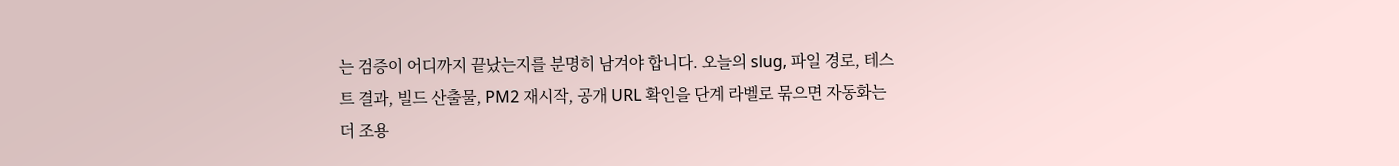는 검증이 어디까지 끝났는지를 분명히 남겨야 합니다. 오늘의 slug, 파일 경로, 테스트 결과, 빌드 산출물, PM2 재시작, 공개 URL 확인을 단계 라벨로 묶으면 자동화는 더 조용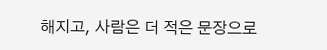해지고, 사람은 더 적은 문장으로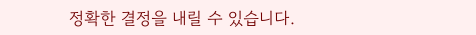정확한 결정을 내릴 수 있습니다.